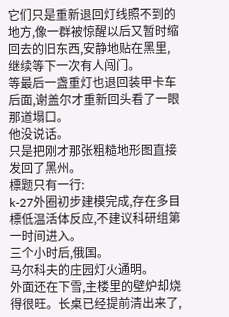它们只是重新退回灯线照不到的地方,像一群被惊醒以后又暂时缩回去的旧东西,安静地贴在黑里,继续等下一次有人闯门。
等最后一盏重灯也退回装甲卡车后面,谢盖尔才重新回头看了一眼那道塌口。
他没说话。
只是把刚才那张粗糙地形图直接发回了黑州。
標题只有一行:
k-27外圈初步建模完成,存在多目標低温活体反应,不建议科研组第一时间进入。
三个小时后,俄国。
马尔科夫的庄园灯火通明。
外面还在下雪,主楼里的壁炉却烧得很旺。长桌已经提前清出来了,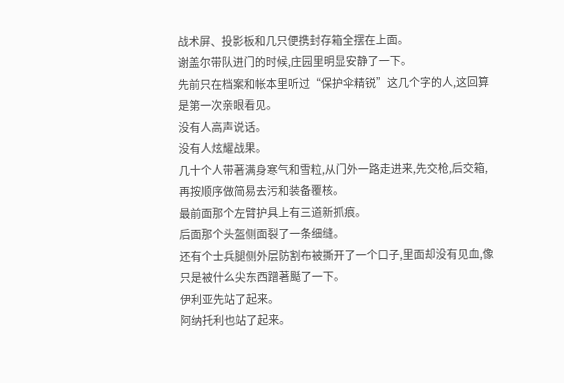战术屏、投影板和几只便携封存箱全摆在上面。
谢盖尔带队进门的时候,庄园里明显安静了一下。
先前只在档案和帐本里听过“保护伞精锐”这几个字的人,这回算是第一次亲眼看见。
没有人高声说话。
没有人炫耀战果。
几十个人带著满身寒气和雪粒,从门外一路走进来,先交枪,后交箱,再按顺序做简易去污和装备覆核。
最前面那个左臂护具上有三道新抓痕。
后面那个头盔侧面裂了一条细缝。
还有个士兵腿侧外层防割布被撕开了一个口子,里面却没有见血,像只是被什么尖东西蹭著颳了一下。
伊利亚先站了起来。
阿纳托利也站了起来。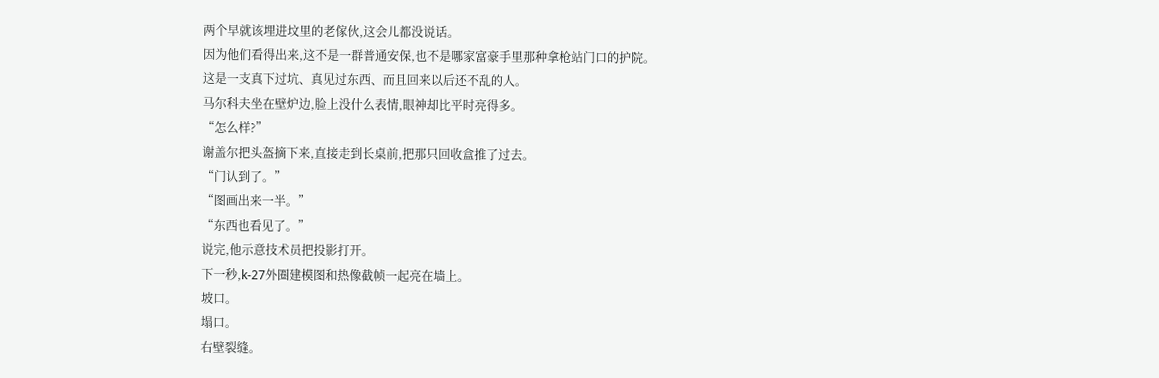两个早就该埋进坟里的老傢伙,这会儿都没说话。
因为他们看得出来,这不是一群普通安保,也不是哪家富豪手里那种拿枪站门口的护院。
这是一支真下过坑、真见过东西、而且回来以后还不乱的人。
马尔科夫坐在壁炉边,脸上没什么表情,眼神却比平时亮得多。
“怎么样?”
谢盖尔把头盔摘下来,直接走到长桌前,把那只回收盒推了过去。
“门认到了。”
“图画出来一半。”
“东西也看见了。”
说完,他示意技术员把投影打开。
下一秒,k-27外圈建模图和热像截帧一起亮在墙上。
坡口。
塌口。
右壁裂缝。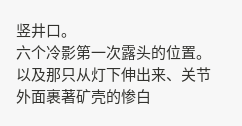竖井口。
六个冷影第一次露头的位置。
以及那只从灯下伸出来、关节外面裹著矿壳的惨白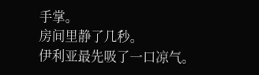手掌。
房间里静了几秒。
伊利亚最先吸了一口凉气。